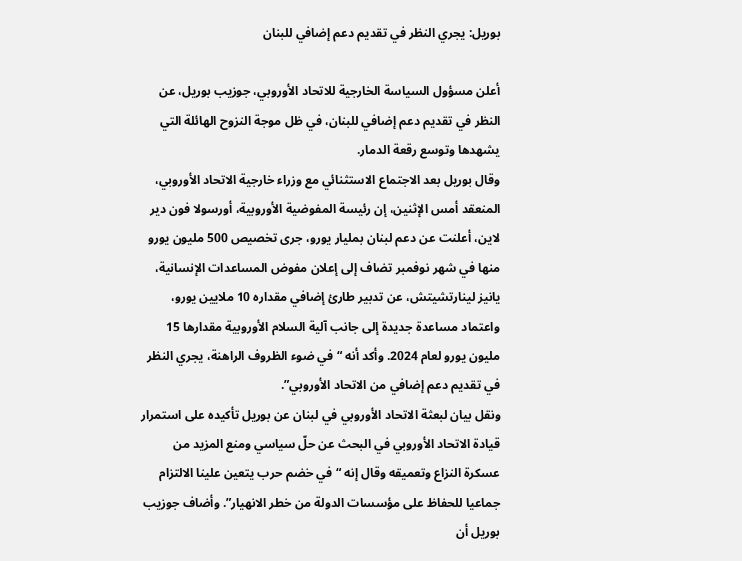بوريل: يجري النظر في تقديم دعم إضافي للبنان

أعلن مسؤول السياسة الخارجية للاتحاد الأوروبي، جوزيب بوريل، عن النظر في تقديم دعم إضافي للبنان، في ظل موجة النزوح الهائلة التي يشهدها وتوسع رقعة الدمار.
وقال بوريل بعد الاجتماع الاستثنائي مع وزراء خارجية الاتحاد الأوروبي، المنعقد أمس الإثنين، إن رئيسة المفوضية الأوروبية، أورسولا فون دير لاين، أعلنت عن دعم لبنان بمليار يورو، جرى تخصيص 500 مليون يورو منها في شهر نوفمبر تضاف إلى إعلان مفوض المساعدات الإنسانية، يانيز لينارتشيتش، عن تدبير طارئ إضافي مقداره 10 ملايين يورو، واعتماد مساعدة جديدة إلى جانب آلية السلام الأوروبية مقدارها 15 مليون يورو لعام 2024. وأكد أنه “في ضوء الظروف الراهنة، يجري النظر في تقديم دعم إضافي من الاتحاد الأوروبي”.
ونقل بيان لبعثة الاتحاد الأوروبي في لبنان عن بوريل تأكيده على استمرار قيادة الاتحاد الأوروبي في البحث عن حلّ سياسي ومنع المزيد من عسكرة النزاع وتعميقه وقال إنه “في خضم حرب يتعين علينا الالتزام جماعيا للحفاظ على مؤسسات الدولة من خطر الانهيار”. وأضاف جوزيب بوريل أن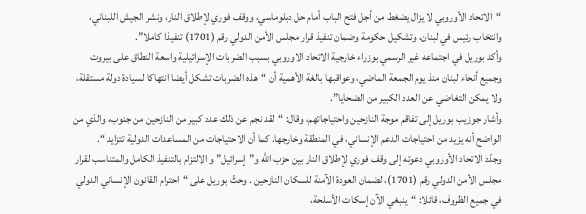“الاتحاد الأوروبي لا يزال يضغط من أجل فتح الباب أمام حل دبلوماسي، ووقف فوري لإطلاق النار، ونشر الجيش اللبناني، وانتخاب رئيس في لبنان، وتشكيل حكومة وضمان تنفيذ قرار مجلس الأمن الدولي رقم (1701) تنفيذا كاملا”.
وأكد بوريل في اجتماعه غير الرسمي بوزراء خارجية الاتحاد الاوروبي بسبب الضربات الإسرائيلية واسعة النطاق على بيروت وجميع أنحاء لبنان منذ يوم الجمعة الماضي، وعواقبها بالغة الأهمية أن “هذه الضربات تشكل أيضا انتهاكا لسيادة دولة مستقلة، ولا يمكن التغاضي عن العدد الكبير من الضحايا”.
وأشار جوزيب بوريل إلى تفاقم موجة النازحين واحتياجاتهم، وقال: “لقد نجم عن ذلك عدد كبير من النازحين من جنوب، والذي من الواضح أنه يزيد من احتياجات الدعم الإنساني، في المنطقة وخارجها. كما أن الاحتياجات من المساعدات الدولية تتزايد “.
وجدّد الاتحاد الأوروبي دعوته إلى وقف فوري لإطلاق النار بين حزب الله و”إسرائيل” و الالتزام بالتنفيذ الكامل والمتناسب لقرار مجلس الأمن الدولي رقم (1701)، لضمان العودة الآمنة للسكان النازحين . وحثّ بوريل على “احترام القانون الإنساني الدولي في جميع الظروف، قائلا: “ينبغي الآن إسكات الأسلحة،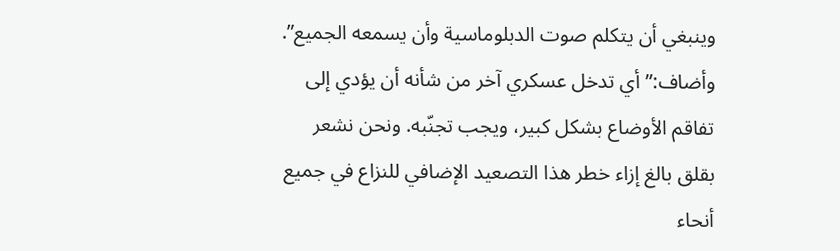وينبغي أن يتكلم صوت الدبلوماسية وأن يسمعه الجميع”.
وأضاف:”أي تدخل عسكري آخر من شأنه أن يؤدي إلى تفاقم الأوضاع بشكل كبير، ويجب تجنّبه. ونحن نشعر بقلق بالغ إزاء خطر هذا التصعيد الإضافي للنزاع في جميع أنحاء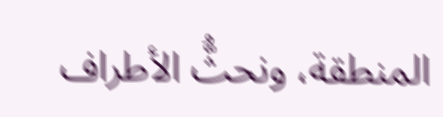المنطقة، ونحثُّ الأطراف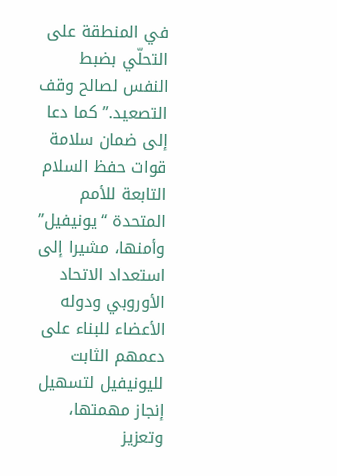في المنطقة على التحلّي بضبط النفس لصالح وقف التصعيد.” كما دعا إلى ضمان سلامة قوات حفظ السلام التابعة للأمم المتحدة “يونيفيل” وأمنها، مشيرا إلى استعداد الاتحاد الأوروبي ودوله الأعضاء للبناء على دعمهم الثابت لليونيفيل لتسهيل إنجاز مهمتها، وتعزيز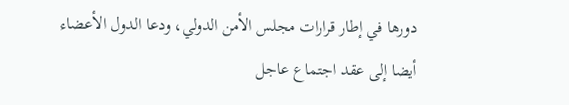دورها في إطار قرارات مجلس الأمن الدولي، ودعا الدول الأعضاء أيضا إلى عقد اجتماع عاجل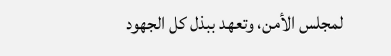لمجلس الأمن، وتعهد ببذل كل الجهود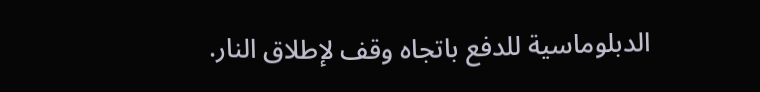الدبلوماسية للدفع باتجاه وقف لإطلاق النار.